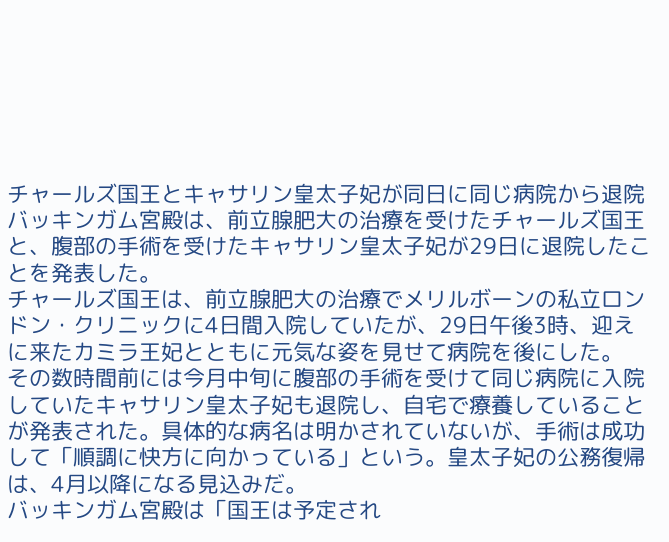チャールズ国王とキャサリン皇太子妃が同日に同じ病院から退院
バッキンガム宮殿は、前立腺肥大の治療を受けたチャールズ国王と、腹部の手術を受けたキャサリン皇太子妃が29日に退院したことを発表した。
チャールズ国王は、前立腺肥大の治療でメリルボーンの私立ロンドン・クリニックに4日間入院していたが、29日午後3時、迎えに来たカミラ王妃とともに元気な姿を見せて病院を後にした。
その数時間前には今月中旬に腹部の手術を受けて同じ病院に入院していたキャサリン皇太子妃も退院し、自宅で療養していることが発表された。具体的な病名は明かされていないが、手術は成功して「順調に快方に向かっている」という。皇太子妃の公務復帰は、4月以降になる見込みだ。
バッキンガム宮殿は「国王は予定され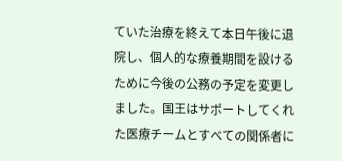ていた治療を終えて本日午後に退院し、個人的な療養期間を設けるために今後の公務の予定を変更しました。国王はサポートしてくれた医療チームとすべての関係者に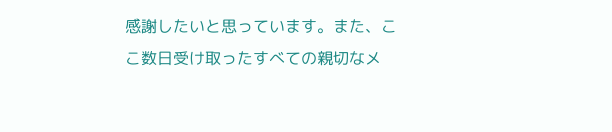感謝したいと思っています。また、ここ数日受け取ったすべての親切なメ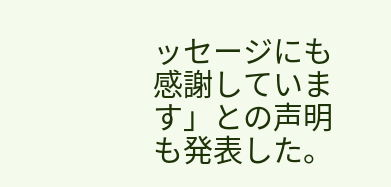ッセージにも感謝しています」との声明も発表した。